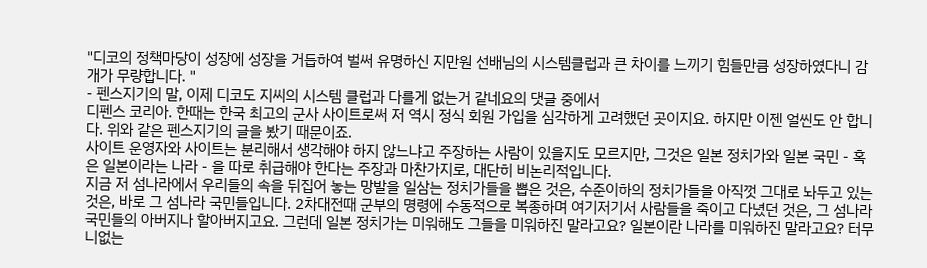"디코의 정책마당이 성장에 성장을 거듭하여 벌써 유명하신 지만원 선배님의 시스템클럽과 큰 차이를 느끼기 힘들만큼 성장하였다니 감개가 무량합니다. "
- 펜스지기의 말, 이제 디코도 지씨의 시스템 클럽과 다를게 없는거 같네요의 댓글 중에서
디펜스 코리아. 한때는 한국 최고의 군사 사이트로써 저 역시 정식 회원 가입을 심각하게 고려했던 곳이지요. 하지만 이젠 얼씬도 안 합니다. 위와 같은 펜스지기의 글을 봤기 때문이죠.
사이트 운영자와 사이트는 분리해서 생각해야 하지 않느냐고 주장하는 사람이 있을지도 모르지만, 그것은 일본 정치가와 일본 국민 - 혹은 일본이라는 나라 - 을 따로 취급해야 한다는 주장과 마찬가지로, 대단히 비논리적입니다.
지금 저 섬나라에서 우리들의 속을 뒤집어 놓는 망발을 일삼는 정치가들을 뽑은 것은, 수준이하의 정치가들을 아직껏 그대로 놔두고 있는 것은, 바로 그 섬나라 국민들입니다. 2차대전때 군부의 명령에 수동적으로 복종하며 여기저기서 사람들을 죽이고 다녔던 것은, 그 섬나라 국민들의 아버지나 할아버지고요. 그런데 일본 정치가는 미워해도 그들을 미워하진 말라고요? 일본이란 나라를 미워하진 말라고요? 터무니없는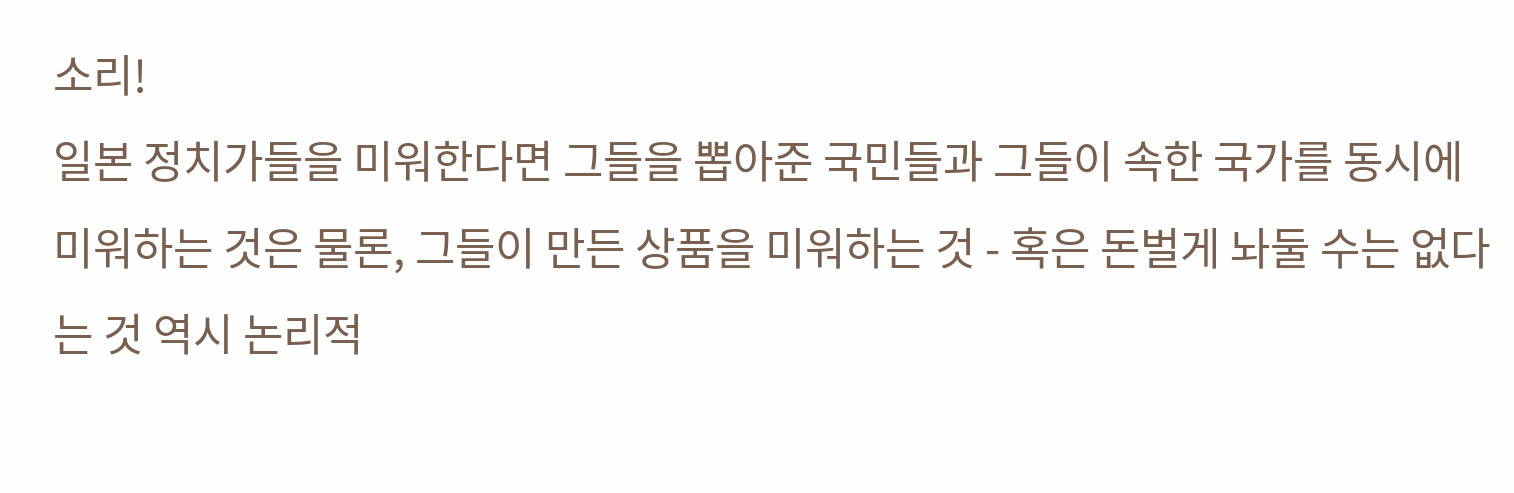소리!
일본 정치가들을 미워한다면 그들을 뽑아준 국민들과 그들이 속한 국가를 동시에 미워하는 것은 물론, 그들이 만든 상품을 미워하는 것 - 혹은 돈벌게 놔둘 수는 없다는 것 역시 논리적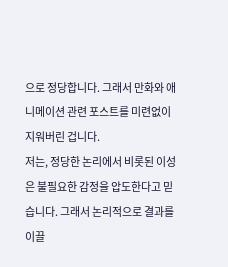으로 정당합니다. 그래서 만화와 애니메이션 관련 포스트를 미련없이 지워버린 겁니다.
저는, 정당한 논리에서 비롯된 이성은 불필요한 감정을 압도한다고 믿습니다. 그래서 논리적으로 결과를 이끌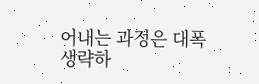어내는 과정은 대폭 생략하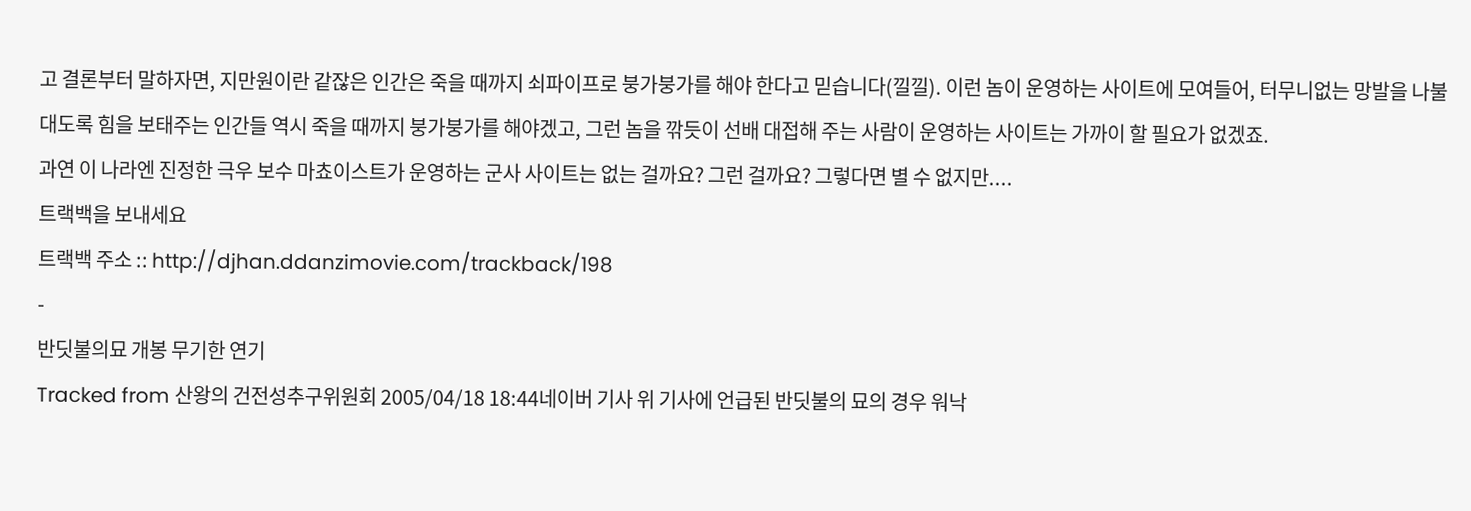고 결론부터 말하자면, 지만원이란 같잖은 인간은 죽을 때까지 쇠파이프로 붕가붕가를 해야 한다고 믿습니다(낄낄). 이런 놈이 운영하는 사이트에 모여들어, 터무니없는 망발을 나불대도록 힘을 보태주는 인간들 역시 죽을 때까지 붕가붕가를 해야겠고, 그런 놈을 깎듯이 선배 대접해 주는 사람이 운영하는 사이트는 가까이 할 필요가 없겠죠.
과연 이 나라엔 진정한 극우 보수 마쵸이스트가 운영하는 군사 사이트는 없는 걸까요? 그런 걸까요? 그렇다면 별 수 없지만....
트랙백을 보내세요
트랙백 주소 :: http://djhan.ddanzimovie.com/trackback/198
-
반딧불의묘 개봉 무기한 연기
Tracked from 산왕의 건전성추구위원회 2005/04/18 18:44네이버 기사 위 기사에 언급된 반딧불의 묘의 경우 워낙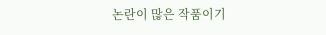논란이 많은 작품이기